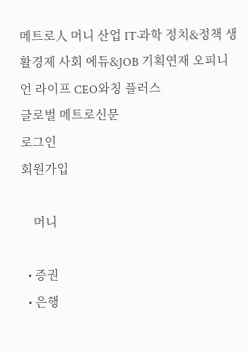메트로人 머니 산업 IT·과학 정치&정책 생활경제 사회 에듀&JOB 기획연재 오피니언 라이프 CEO와칭 플러스
글로벌 메트로신문
로그인
회원가입

    머니

  • 증권
  • 은행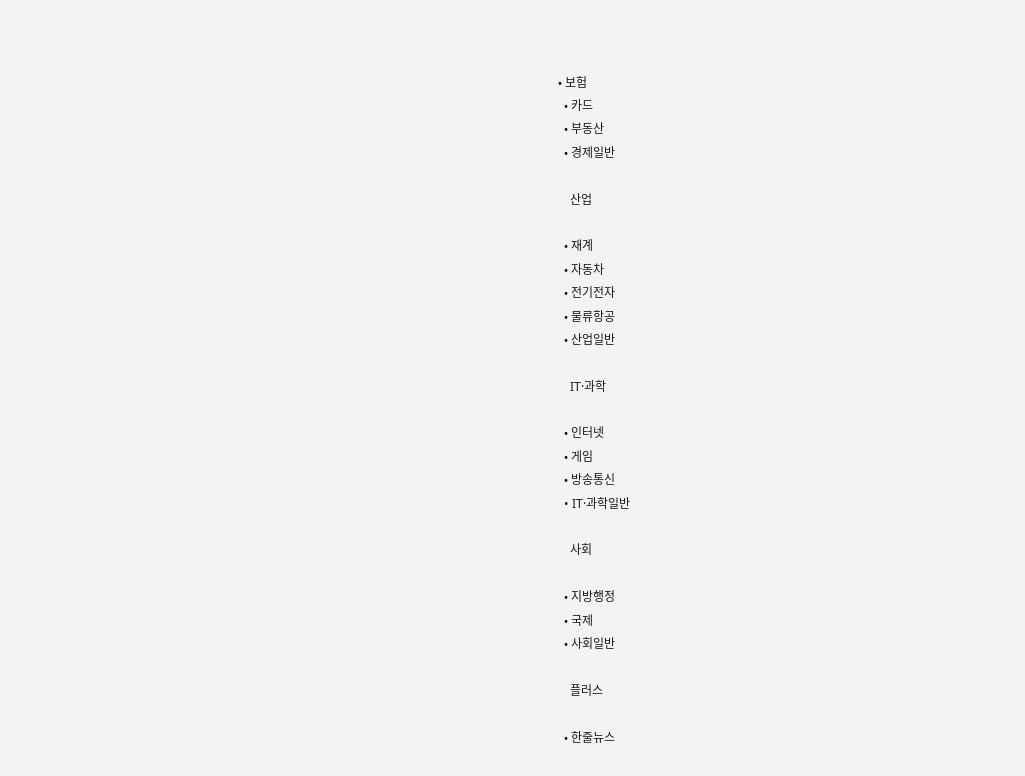• 보험
  • 카드
  • 부동산
  • 경제일반

    산업

  • 재계
  • 자동차
  • 전기전자
  • 물류항공
  • 산업일반

    IT·과학

  • 인터넷
  • 게임
  • 방송통신
  • IT·과학일반

    사회

  • 지방행정
  • 국제
  • 사회일반

    플러스

  • 한줄뉴스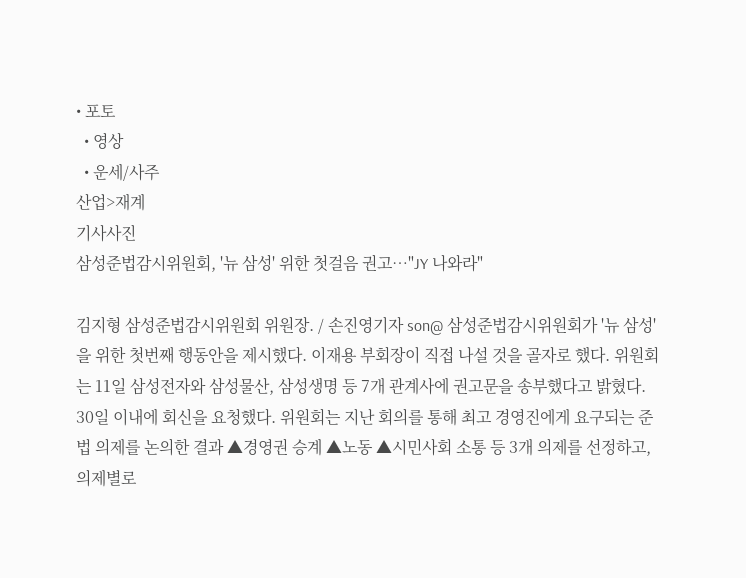• 포토
  • 영상
  • 운세/사주
산업>재계
기사사진
삼성준법감시위원회, '뉴 삼성' 위한 첫걸음 권고…"JY 나와라"

김지형 삼성준법감시위원회 위원장. / 손진영기자 son@ 삼성준법감시위원회가 '뉴 삼성'을 위한 첫번째 행동안을 제시했다. 이재용 부회장이 직접 나설 것을 골자로 했다. 위원회는 11일 삼성전자와 삼성물산, 삼성생명 등 7개 관계사에 권고문을 송부했다고 밝혔다. 30일 이내에 회신을 요청했다. 위원회는 지난 회의를 통해 최고 경영진에게 요구되는 준법 의제를 논의한 결과 ▲경영권 승계 ▲노동 ▲시민사회 소통 등 3개 의제를 선정하고, 의제별로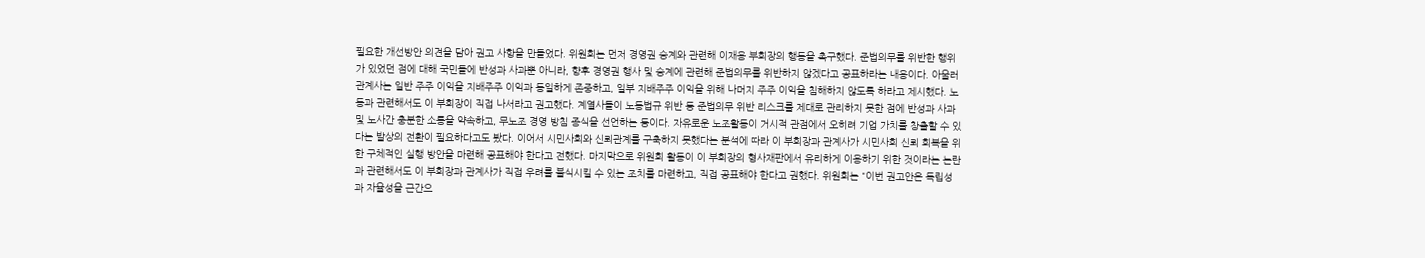필요한 개선방안 의견을 담아 권고 사항을 만들었다. 위원회는 먼저 경영권 승계와 관련해 이재용 부회장의 행동을 촉구했다. 준법의무를 위반한 행위가 있었던 점에 대해 국민들에 반성과 사과뿐 아니라, 향후 경영권 행사 및 승계에 관련해 준법의무를 위반하지 않겠다고 공표하라는 내용이다. 아울러 관계사는 일반 주주 이익을 지배주주 이익과 동일하게 존중하고, 일부 지배주주 이익을 위해 나머지 주주 이익을 침해하지 않도록 하라고 제시했다. 노동과 관련해서도 이 부회장이 직접 나서라고 권고했다. 계열사들이 노동법규 위반 등 준법의무 위반 리스크를 제대로 관리하지 못한 점에 반성과 사과 및 노사간 충분한 소통을 약속하고, 무노조 경영 방침 종식을 선언하는 등이다. 자유로운 노조활동이 거시적 관점에서 오히려 기업 가치를 창출할 수 있다는 발상의 전환이 필요하다고도 봤다. 이어서 시민사회와 신뢰관계를 구축하지 못했다는 분석에 따라 이 부회장과 관계사가 시민사회 신뢰 회복을 위한 구체적인 실행 방안을 마련해 공표해야 한다고 전했다. 마지막으로 위원회 활동이 이 부회장의 형사재판에서 유리하게 이용하기 위한 것이라는 논란과 관련해서도 이 부회장과 관계사가 직접 우려를 불식시킬 수 있는 조치를 마련하고, 직접 공표해야 한다고 권했다. 위원회는 "이번 권고안은 독립성과 자율성을 근간으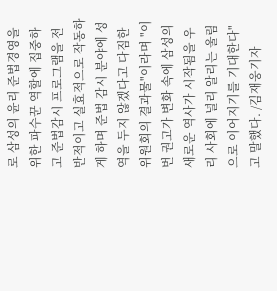로 삼성의 윤리 준법경영을 위한 파수꾼 역할에 집중하고 준법감시 프로그램을 전반적이고 실효적으로 작동하게 하며 준법 감시 분야에 성역을 두지 않겠다고 다짐한 위원회의 결과물"이라며 "이번 권고가 변화 속에 삼성의 새로운 역사가 시작됨을 우리 사회에 널리 알리는 울림으로 이어지기를 기대한다"고 말했다. /김재웅기자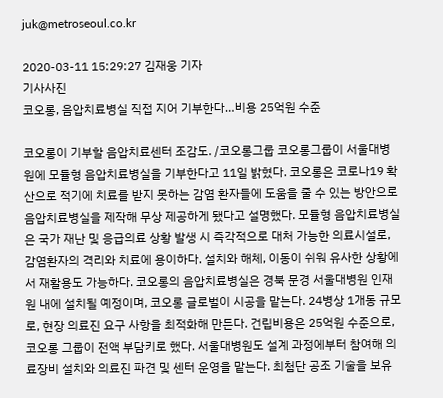juk@metroseoul.co.kr

2020-03-11 15:29:27 김재웅 기자
기사사진
코오롱, 음압치료병실 직접 지어 기부한다…비용 25억원 수준

코오롱이 기부할 음압치료센터 조감도. /코오롱그룹 코오롱그룹이 서울대병원에 모듈형 음압치료병실을 기부한다고 11일 밝혔다. 코오롱은 코로나19 확산으로 적기에 치료를 받지 못하는 감염 환자들에 도움을 줄 수 있는 방안으로 음압치료병실을 제작해 무상 제공하게 됐다고 설명했다. 모듈형 음압치료병실은 국가 재난 및 응급의료 상황 발생 시 즉각적으로 대처 가능한 의료시설로, 감염환자의 격리와 치료에 용이하다. 설치와 해체, 이동이 쉬워 유사한 상황에서 재활용도 가능하다. 코오롱의 음압치료병실은 경북 문경 서울대병원 인재원 내에 설치될 예정이며, 코오롱 글로벌이 시공을 맡는다. 24병상 1개동 규모로, 현장 의료진 요구 사항을 최적화해 만든다. 건립비용은 25억원 수준으로, 코오롱 그룹이 전액 부담키로 했다. 서울대병원도 설계 과정에부터 참여해 의료장비 설치와 의료진 파견 및 센터 운영을 맡는다. 최첨단 공조 기술을 보유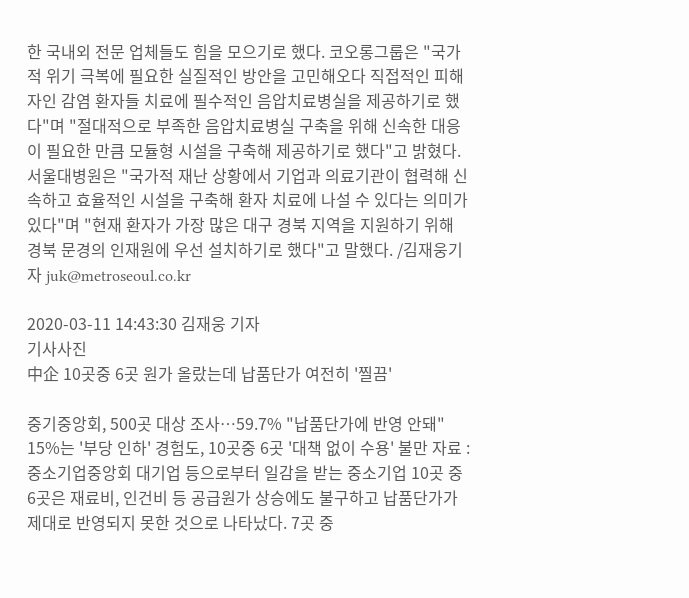한 국내외 전문 업체들도 힘을 모으기로 했다. 코오롱그룹은 "국가적 위기 극복에 필요한 실질적인 방안을 고민해오다 직접적인 피해자인 감염 환자들 치료에 필수적인 음압치료병실을 제공하기로 했다"며 "절대적으로 부족한 음압치료병실 구축을 위해 신속한 대응이 필요한 만큼 모듈형 시설을 구축해 제공하기로 했다"고 밝혔다. 서울대병원은 "국가적 재난 상황에서 기업과 의료기관이 협력해 신속하고 효율적인 시설을 구축해 환자 치료에 나설 수 있다는 의미가 있다"며 "현재 환자가 가장 많은 대구 경북 지역을 지원하기 위해 경북 문경의 인재원에 우선 설치하기로 했다"고 말했다. /김재웅기자 juk@metroseoul.co.kr

2020-03-11 14:43:30 김재웅 기자
기사사진
中企 10곳중 6곳 원가 올랐는데 납품단가 여전히 '찔끔'

중기중앙회, 500곳 대상 조사…59.7% "납품단가에 반영 안돼" 15%는 '부당 인하' 경험도, 10곳중 6곳 '대책 없이 수용' 불만 자료 : 중소기업중앙회 대기업 등으로부터 일감을 받는 중소기업 10곳 중 6곳은 재료비, 인건비 등 공급원가 상승에도 불구하고 납품단가가 제대로 반영되지 못한 것으로 나타났다. 7곳 중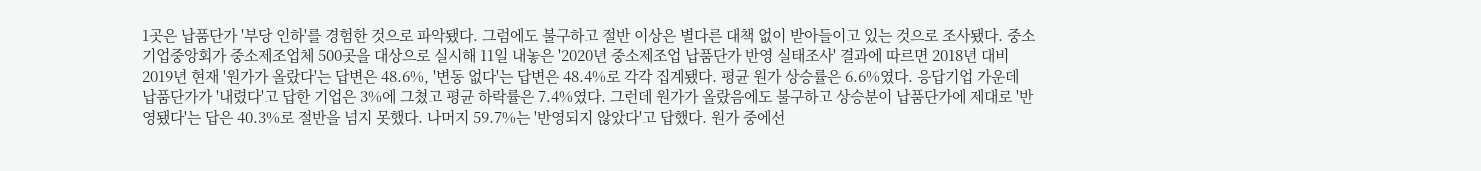1곳은 납품단가 '부당 인하'를 경험한 것으로 파악됐다. 그럼에도 불구하고 절반 이상은 별다른 대책 없이 받아들이고 있는 것으로 조사됐다. 중소기업중앙회가 중소제조업체 500곳을 대상으로 실시해 11일 내놓은 '2020년 중소제조업 납품단가 반영 실태조사' 결과에 따르면 2018년 대비 2019년 현재 '원가가 올랐다'는 답변은 48.6%, '변동 없다'는 답변은 48.4%로 각각 집계됐다. 평균 원가 상승률은 6.6%였다. 응답기업 가운데 납품단가가 '내렸다'고 답한 기업은 3%에 그쳤고 평균 하락률은 7.4%였다. 그런데 원가가 올랐음에도 불구하고 상승분이 납품단가에 제대로 '반영됐다'는 답은 40.3%로 절반을 넘지 못했다. 나머지 59.7%는 '반영되지 않았다'고 답했다. 원가 중에선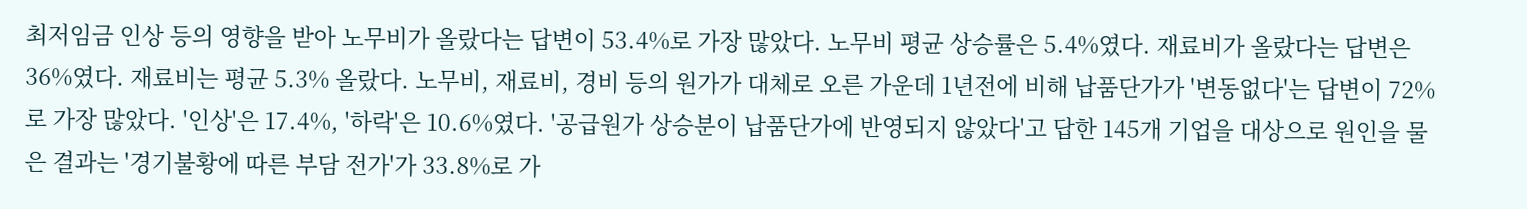최저임금 인상 등의 영향을 받아 노무비가 올랐다는 답변이 53.4%로 가장 많았다. 노무비 평균 상승률은 5.4%였다. 재료비가 올랐다는 답변은 36%였다. 재료비는 평균 5.3% 올랐다. 노무비, 재료비, 경비 등의 원가가 대체로 오른 가운데 1년전에 비해 납품단가가 '변동없다'는 답변이 72%로 가장 많았다. '인상'은 17.4%, '하락'은 10.6%였다. '공급원가 상승분이 납품단가에 반영되지 않았다'고 답한 145개 기업을 대상으로 원인을 물은 결과는 '경기불황에 따른 부담 전가'가 33.8%로 가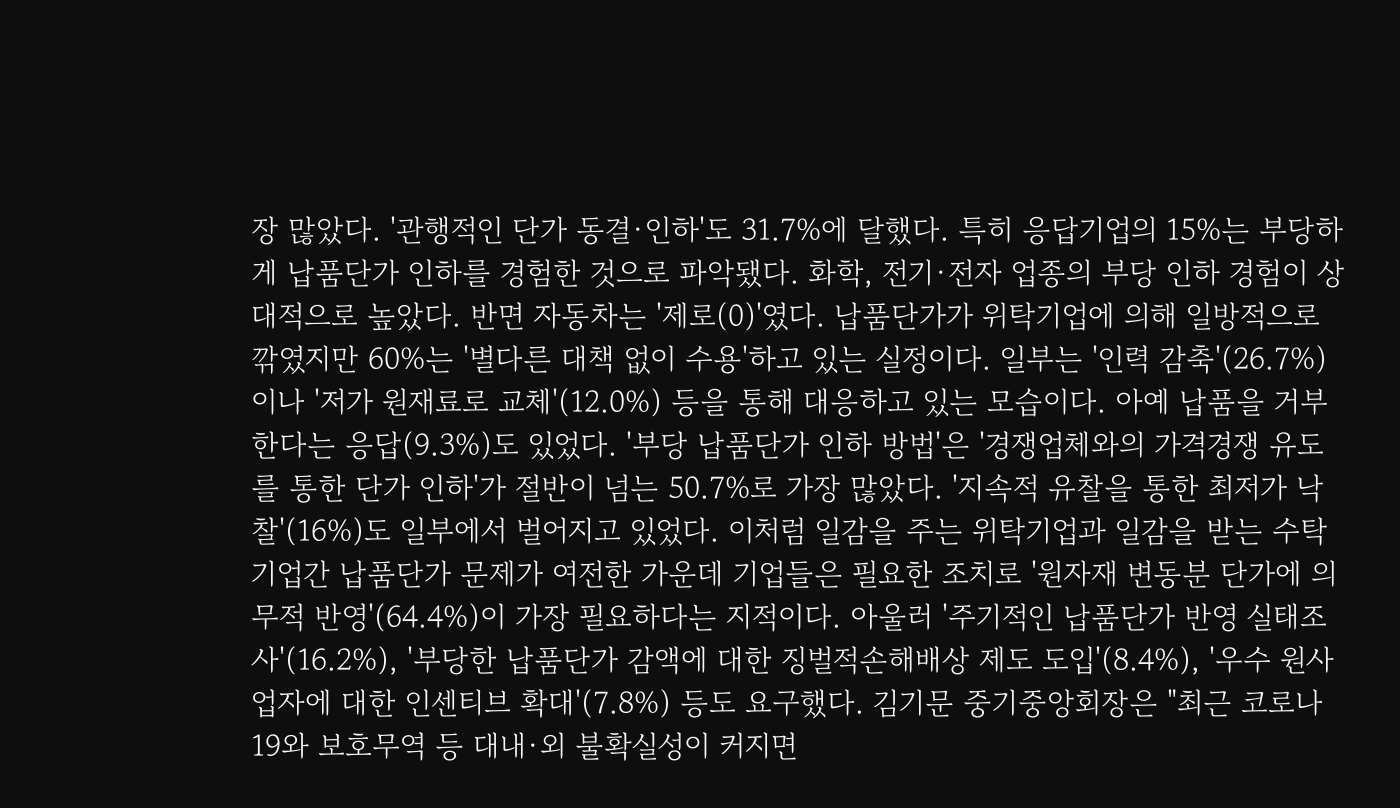장 많았다. '관행적인 단가 동결·인하'도 31.7%에 달했다. 특히 응답기업의 15%는 부당하게 납품단가 인하를 경험한 것으로 파악됐다. 화학, 전기·전자 업종의 부당 인하 경험이 상대적으로 높았다. 반면 자동차는 '제로(0)'였다. 납품단가가 위탁기업에 의해 일방적으로 깎였지만 60%는 '별다른 대책 없이 수용'하고 있는 실정이다. 일부는 '인력 감축'(26.7%)이나 '저가 원재료로 교체'(12.0%) 등을 통해 대응하고 있는 모습이다. 아예 납품을 거부한다는 응답(9.3%)도 있었다. '부당 납품단가 인하 방법'은 '경쟁업체와의 가격경쟁 유도를 통한 단가 인하'가 절반이 넘는 50.7%로 가장 많았다. '지속적 유찰을 통한 최저가 낙찰'(16%)도 일부에서 벌어지고 있었다. 이처럼 일감을 주는 위탁기업과 일감을 받는 수탁기업간 납품단가 문제가 여전한 가운데 기업들은 필요한 조치로 '원자재 변동분 단가에 의무적 반영'(64.4%)이 가장 필요하다는 지적이다. 아울러 '주기적인 납품단가 반영 실태조사'(16.2%), '부당한 납품단가 감액에 대한 징벌적손해배상 제도 도입'(8.4%), '우수 원사업자에 대한 인센티브 확대'(7.8%) 등도 요구했다. 김기문 중기중앙회장은 "최근 코로나19와 보호무역 등 대내·외 불확실성이 커지면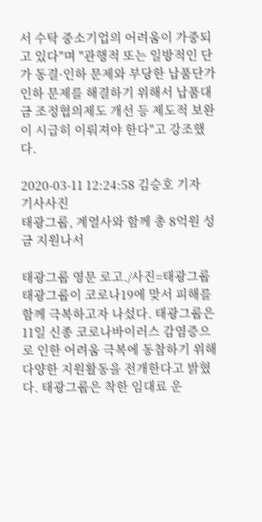서 수탁 중소기업의 어려움이 가중되고 있다"며 "관행적 또는 일방적인 단가 동결·인하 문제와 부당한 납품단가 인하 문제를 해결하기 위해서 납품대금 조정협의제도 개선 등 제도적 보완이 시급히 이뤄져야 한다"고 강조했다.

2020-03-11 12:24:58 김승호 기자
기사사진
태광그룹, 계열사와 함께 총 8억원 성금 지원나서

태광그룹 영문 로고./사진=태광그룹 태광그룹이 코로나19에 맞서 피해를 함께 극복하고자 나섰다. 태광그룹은 11일 신종 코로나바이러스 감염증으로 인한 어려움 극복에 동참하기 위해 다양한 지원활동을 전개한다고 밝혔다. 태광그룹은 착한 임대료 운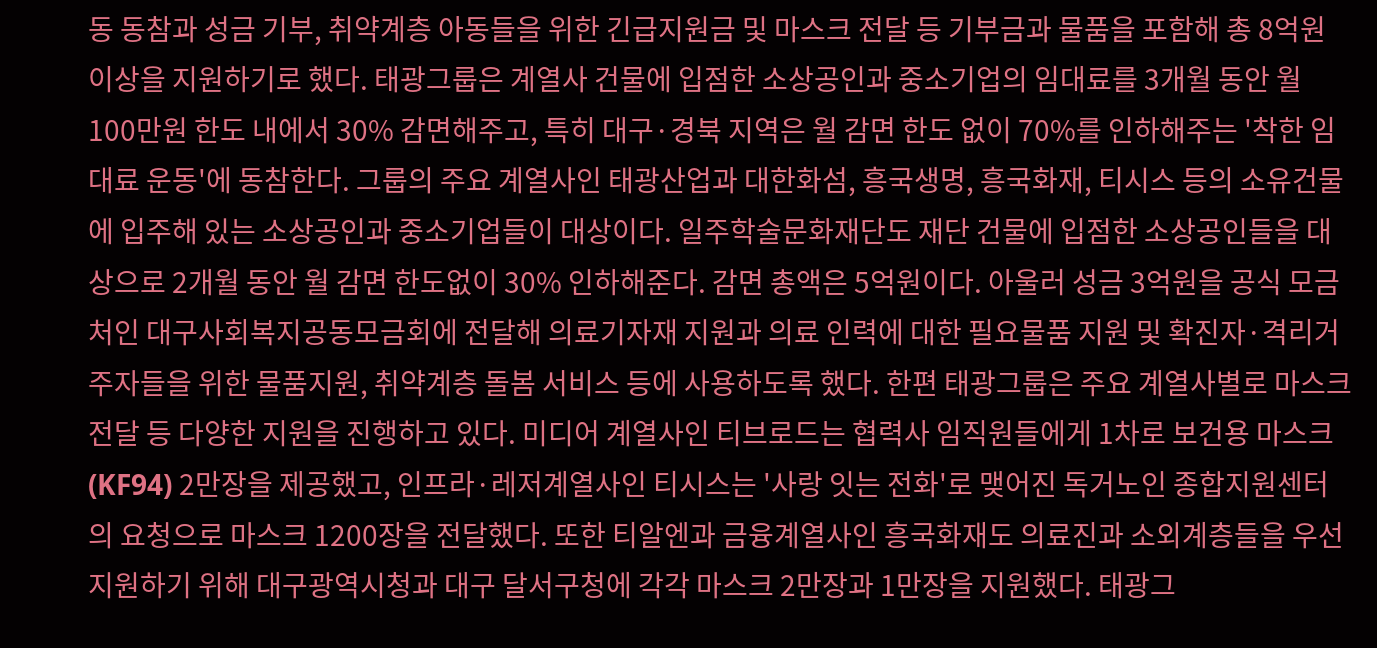동 동참과 성금 기부, 취약계층 아동들을 위한 긴급지원금 및 마스크 전달 등 기부금과 물품을 포함해 총 8억원 이상을 지원하기로 했다. 태광그룹은 계열사 건물에 입점한 소상공인과 중소기업의 임대료를 3개월 동안 월 100만원 한도 내에서 30% 감면해주고, 특히 대구·경북 지역은 월 감면 한도 없이 70%를 인하해주는 '착한 임대료 운동'에 동참한다. 그룹의 주요 계열사인 태광산업과 대한화섬, 흥국생명, 흥국화재, 티시스 등의 소유건물에 입주해 있는 소상공인과 중소기업들이 대상이다. 일주학술문화재단도 재단 건물에 입점한 소상공인들을 대상으로 2개월 동안 월 감면 한도없이 30% 인하해준다. 감면 총액은 5억원이다. 아울러 성금 3억원을 공식 모금처인 대구사회복지공동모금회에 전달해 의료기자재 지원과 의료 인력에 대한 필요물품 지원 및 확진자·격리거주자들을 위한 물품지원, 취약계층 돌봄 서비스 등에 사용하도록 했다. 한편 태광그룹은 주요 계열사별로 마스크 전달 등 다양한 지원을 진행하고 있다. 미디어 계열사인 티브로드는 협력사 임직원들에게 1차로 보건용 마스크(KF94) 2만장을 제공했고, 인프라·레저계열사인 티시스는 '사랑 잇는 전화'로 맺어진 독거노인 종합지원센터의 요청으로 마스크 1200장을 전달했다. 또한 티알엔과 금융계열사인 흥국화재도 의료진과 소외계층들을 우선 지원하기 위해 대구광역시청과 대구 달서구청에 각각 마스크 2만장과 1만장을 지원했다. 태광그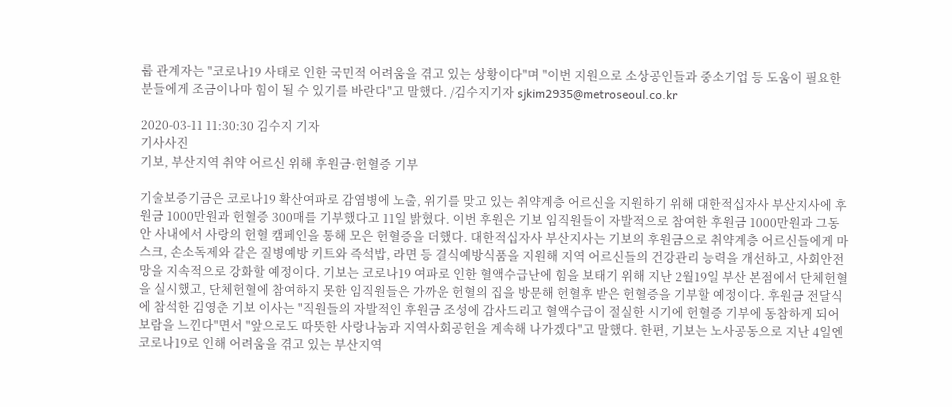룹 관계자는 "코로나19 사태로 인한 국민적 어려움을 겪고 있는 상황이다"며 "이번 지원으로 소상공인들과 중소기업 등 도움이 필요한 분들에게 조금이나마 힘이 될 수 있기를 바란다"고 말했다. /김수지기자 sjkim2935@metroseoul.co.kr

2020-03-11 11:30:30 김수지 기자
기사사진
기보, 부산지역 취약 어르신 위해 후원금·헌혈증 기부

기술보증기금은 코로나19 확산여파로 감염병에 노출, 위기를 맞고 있는 취약계층 어르신을 지원하기 위해 대한적십자사 부산지사에 후원금 1000만원과 헌혈증 300매를 기부했다고 11일 밝혔다. 이번 후원은 기보 임직원들이 자발적으로 참여한 후원금 1000만원과 그동안 사내에서 사랑의 헌혈 캠페인을 통해 모은 헌혈증을 더했다. 대한적십자사 부산지사는 기보의 후원금으로 취약계층 어르신들에게 마스크, 손소독제와 같은 질병예방 키트와 즉석밥, 라면 등 결식예방식품을 지원해 지역 어르신들의 건강관리 능력을 개선하고, 사회안전망을 지속적으로 강화할 예정이다. 기보는 코로나19 여파로 인한 혈액수급난에 힘을 보태기 위해 지난 2월19일 부산 본점에서 단체헌혈을 실시했고, 단체헌혈에 참여하지 못한 임직원들은 가까운 헌혈의 집을 방문해 헌혈후 받은 헌혈증을 기부할 예정이다. 후원금 전달식에 참석한 김영춘 기보 이사는 "직원들의 자발적인 후원금 조성에 감사드리고 혈액수급이 절실한 시기에 헌혈증 기부에 동참하게 되어 보람을 느낀다"면서 "앞으로도 따뜻한 사랑나눔과 지역사회공헌을 계속해 나가겠다"고 말했다. 한편, 기보는 노사공동으로 지난 4일엔 코로나19로 인해 어려움을 겪고 있는 부산지역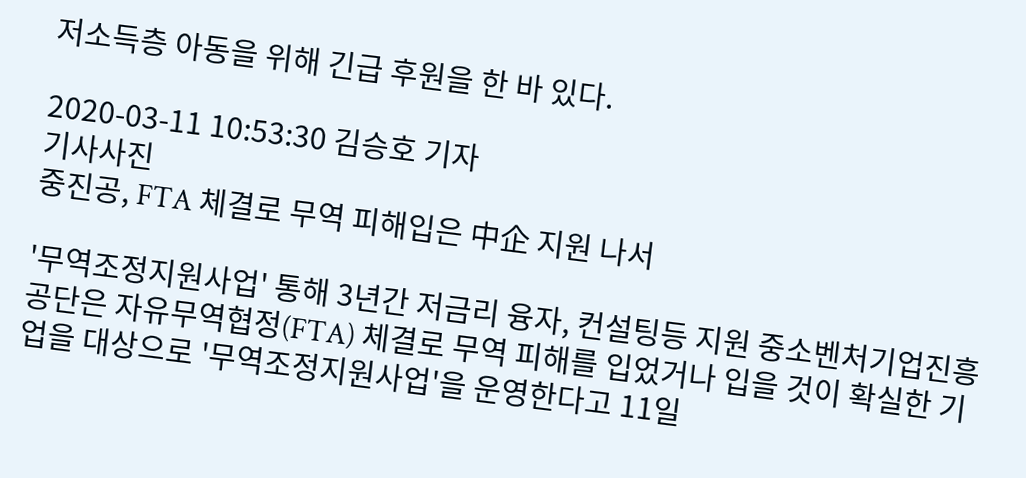저소득층 아동을 위해 긴급 후원을 한 바 있다.

2020-03-11 10:53:30 김승호 기자
기사사진
중진공, FTA 체결로 무역 피해입은 中企 지원 나서

'무역조정지원사업' 통해 3년간 저금리 융자, 컨설팅등 지원 중소벤처기업진흥공단은 자유무역협정(FTA) 체결로 무역 피해를 입었거나 입을 것이 확실한 기업을 대상으로 '무역조정지원사업'을 운영한다고 11일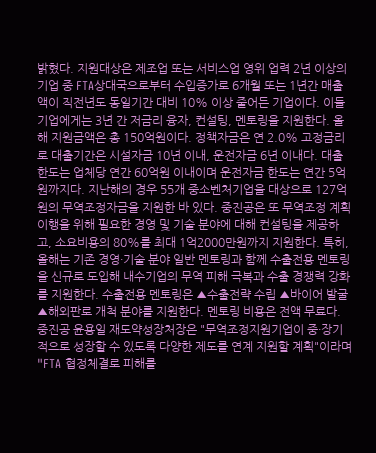밝혔다. 지원대상은 제조업 또는 서비스업 영위 업력 2년 이상의 기업 중 FTA상대국으로부터 수입증가로 6개월 또는 1년간 매출액이 직전년도 동일기간 대비 10% 이상 줄어든 기업이다. 이들 기업에게는 3년 간 저금리 융자, 컨설팅, 멘토링을 지원한다. 올해 지원금액은 총 150억원이다. 정책자금은 연 2.0% 고정금리로 대출기간은 시설자금 10년 이내, 운전자금 6년 이내다. 대출한도는 업체당 연간 60억원 이내이며 운전자금 한도는 연간 5억원까지다. 지난해의 경우 55개 중소벤처기업을 대상으로 127억원의 무역조정자금을 지원한 바 있다. 중진공은 또 무역조정 계획이행을 위해 필요한 경영 및 기술 분야에 대해 컨설팅을 제공하고, 소요비용의 80%를 최대 1억2000만원까지 지원한다. 특히, 올해는 기존 경영·기술 분야 일반 멘토링과 함께 수출전용 멘토링을 신규로 도입해 내수기업의 무역 피해 극복과 수출 경쟁력 강화를 지원한다. 수출전용 멘토링은 ▲수출전략 수립 ▲바이어 발굴 ▲해외판로 개척 분야를 지원한다. 멘토링 비용은 전액 무료다. 중진공 윤용일 재도약성장처장은 "무역조정지원기업이 중·장기적으로 성장할 수 있도록 다양한 제도를 연계 지원할 계획"이라며 "FTA 협정체결로 피해를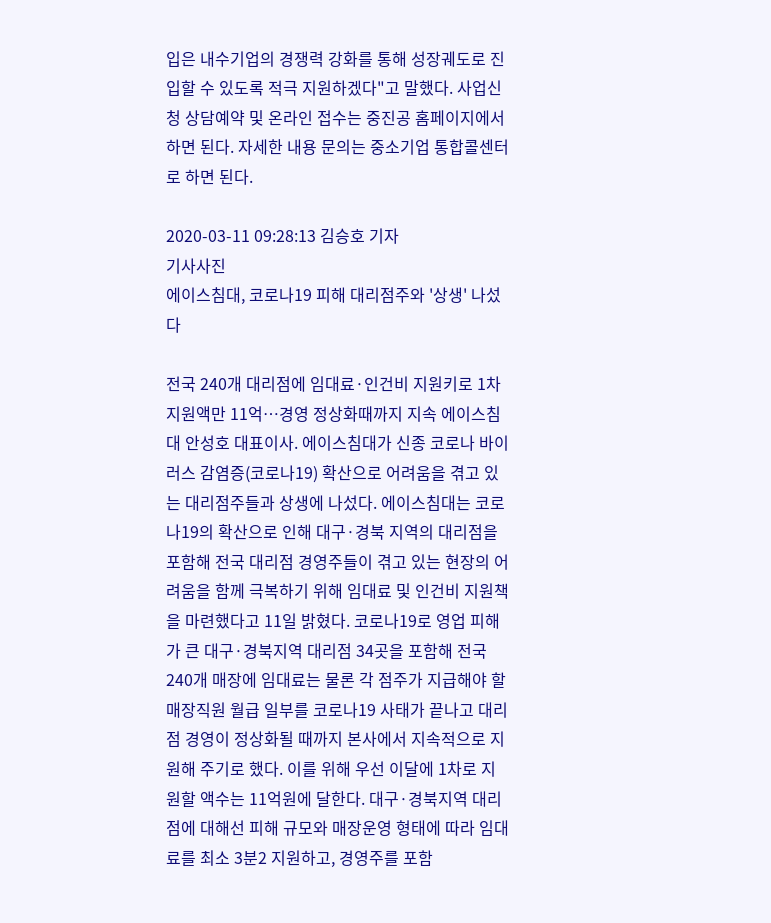입은 내수기업의 경쟁력 강화를 통해 성장궤도로 진입할 수 있도록 적극 지원하겠다"고 말했다. 사업신청 상담예약 및 온라인 접수는 중진공 홈페이지에서 하면 된다. 자세한 내용 문의는 중소기업 통합콜센터로 하면 된다.

2020-03-11 09:28:13 김승호 기자
기사사진
에이스침대, 코로나19 피해 대리점주와 '상생' 나섰다

전국 240개 대리점에 임대료·인건비 지원키로 1차 지원액만 11억…경영 정상화때까지 지속 에이스침대 안성호 대표이사. 에이스침대가 신종 코로나 바이러스 감염증(코로나19) 확산으로 어려움을 겪고 있는 대리점주들과 상생에 나섰다. 에이스침대는 코로나19의 확산으로 인해 대구·경북 지역의 대리점을 포함해 전국 대리점 경영주들이 겪고 있는 현장의 어려움을 함께 극복하기 위해 임대료 및 인건비 지원책을 마련했다고 11일 밝혔다. 코로나19로 영업 피해가 큰 대구·경북지역 대리점 34곳을 포함해 전국 240개 매장에 임대료는 물론 각 점주가 지급해야 할 매장직원 월급 일부를 코로나19 사태가 끝나고 대리점 경영이 정상화될 때까지 본사에서 지속적으로 지원해 주기로 했다. 이를 위해 우선 이달에 1차로 지원할 액수는 11억원에 달한다. 대구·경북지역 대리점에 대해선 피해 규모와 매장운영 형태에 따라 임대료를 최소 3분2 지원하고, 경영주를 포함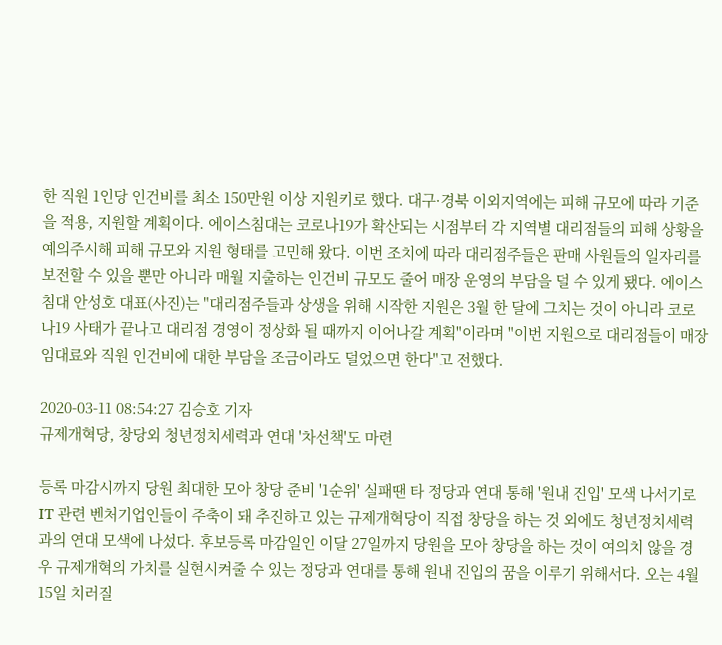한 직원 1인당 인건비를 최소 150만원 이상 지원키로 했다. 대구·경북 이외지역에는 피해 규모에 따라 기준을 적용, 지원할 계획이다. 에이스침대는 코로나19가 확산되는 시점부터 각 지역별 대리점들의 피해 상황을 예의주시해 피해 규모와 지원 형태를 고민해 왔다. 이번 조치에 따라 대리점주들은 판매 사원들의 일자리를 보전할 수 있을 뿐만 아니라 매월 지출하는 인건비 규모도 줄어 매장 운영의 부담을 덜 수 있게 됐다. 에이스침대 안성호 대표(사진)는 "대리점주들과 상생을 위해 시작한 지원은 3월 한 달에 그치는 것이 아니라 코로나19 사태가 끝나고 대리점 경영이 정상화 될 때까지 이어나갈 계획"이라며 "이번 지원으로 대리점들이 매장 임대료와 직원 인건비에 대한 부담을 조금이라도 덜었으면 한다"고 전했다.

2020-03-11 08:54:27 김승호 기자
규제개혁당, 창당외 청년정치세력과 연대 '차선책'도 마련

등록 마감시까지 당원 최대한 모아 창당 준비 '1순위' 실패땐 타 정당과 연대 통해 '원내 진입' 모색 나서기로 IT 관련 벤처기업인들이 주축이 돼 추진하고 있는 규제개혁당이 직접 창당을 하는 것 외에도 청년정치세력과의 연대 모색에 나섰다. 후보등록 마감일인 이달 27일까지 당원을 모아 창당을 하는 것이 여의치 않을 경우 규제개혁의 가치를 실현시켜줄 수 있는 정당과 연대를 통해 원내 진입의 꿈을 이루기 위해서다. 오는 4월15일 치러질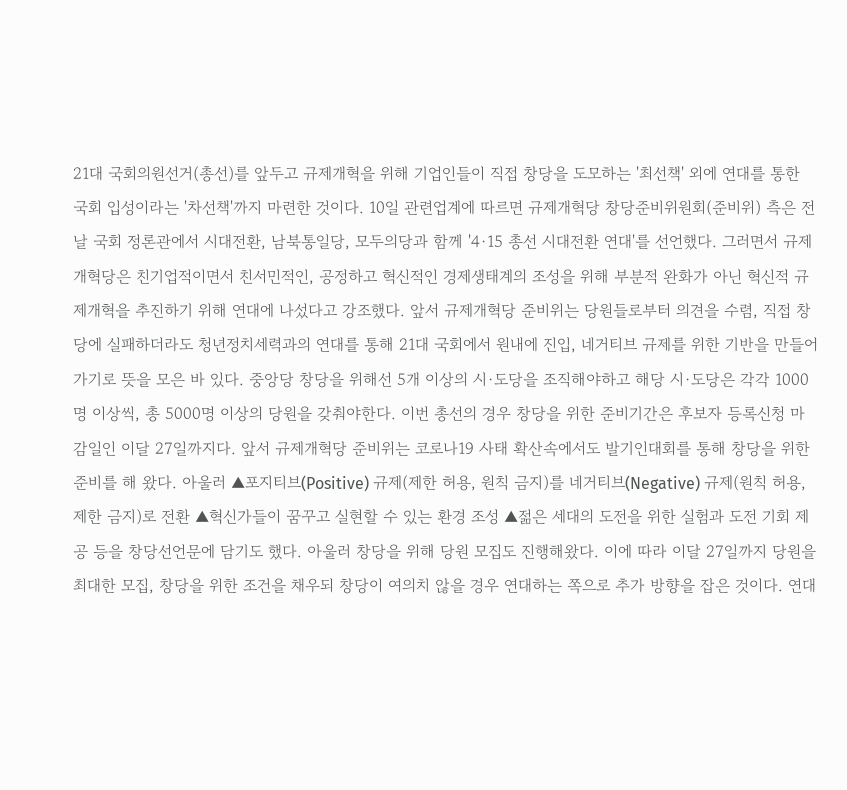21대 국회의원선거(총선)를 앞두고 규제개혁을 위해 기업인들이 직접 창당을 도모하는 '최선책' 외에 연대를 통한 국회 입성이라는 '차선책'까지 마련한 것이다. 10일 관련업계에 따르면 규제개혁당 창당준비위원회(준비위) 측은 전날 국회 정론관에서 시대전환, 남북통일당, 모두의당과 함께 '4·15 총선 시대전환 연대'를 선언했다. 그러면서 규제개혁당은 친기업적이면서 친서민적인, 공정하고 혁신적인 경제생태계의 조성을 위해 부분적 완화가 아닌 혁신적 규제개혁을 추진하기 위해 연대에 나섰다고 강조했다. 앞서 규제개혁당 준비위는 당원들로부터 의견을 수렴, 직접 창당에 실패하더라도 청년정치세력과의 연대를 통해 21대 국회에서 원내에 진입, 네거티브 규제를 위한 기반을 만들어가기로 뜻을 모은 바 있다. 중앙당 창당을 위해선 5개 이상의 시·도당을 조직해야하고 해당 시·도당은 각각 1000명 이상씩, 총 5000명 이상의 당원을 갖춰야한다. 이번 총선의 경우 창당을 위한 준비기간은 후보자 등록신청 마감일인 이달 27일까지다. 앞서 규제개혁당 준비위는 코로나19 사태 확산속에서도 발기인대회를 통해 창당을 위한 준비를 해 왔다. 아울러 ▲포지티브(Positive) 규제(제한 허용, 원칙 금지)를 네거티브(Negative) 규제(원칙 허용, 제한 금지)로 전환 ▲혁신가들이 꿈꾸고 실현할 수 있는 환경 조성 ▲젊은 세대의 도전을 위한 실험과 도전 기회 제공 등을 창당선언문에 담기도 했다. 아울러 창당을 위해 당원 모집도 진행해왔다. 이에 따라 이달 27일까지 당원을 최대한 모집, 창당을 위한 조건을 채우되 창당이 여의치 않을 경우 연대하는 쪽으로 추가 방향을 잡은 것이다. 연대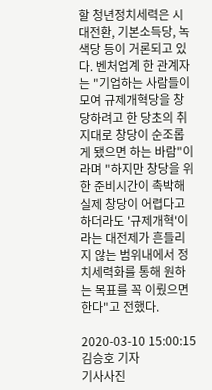할 청년정치세력은 시대전환, 기본소득당, 녹색당 등이 거론되고 있다. 벤처업계 한 관계자는 "기업하는 사람들이 모여 규제개혁당을 창당하려고 한 당초의 취지대로 창당이 순조롭게 됐으면 하는 바람"이라며 "하지만 창당을 위한 준비시간이 촉박해 실제 창당이 어렵다고 하더라도 '규제개혁'이라는 대전제가 흔들리지 않는 범위내에서 정치세력화를 통해 원하는 목표를 꼭 이뤘으면 한다"고 전했다.

2020-03-10 15:00:15 김승호 기자
기사사진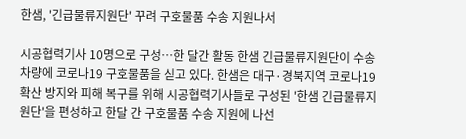한샘, '긴급물류지원단' 꾸려 구호물품 수송 지원나서

시공협력기사 10명으로 구성…한 달간 활동 한샘 긴급물류지원단이 수송 차량에 코로나19 구호물품을 싣고 있다. 한샘은 대구·경북지역 코로나19 확산 방지와 피해 복구를 위해 시공협력기사들로 구성된 '한샘 긴급물류지원단'을 편성하고 한달 간 구호물품 수송 지원에 나선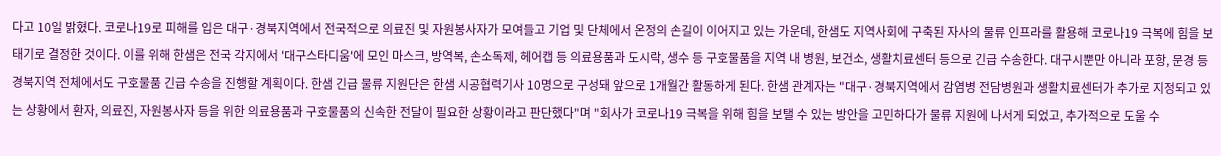다고 10일 밝혔다. 코로나19로 피해를 입은 대구·경북지역에서 전국적으로 의료진 및 자원봉사자가 모여들고 기업 및 단체에서 온정의 손길이 이어지고 있는 가운데, 한샘도 지역사회에 구축된 자사의 물류 인프라를 활용해 코로나19 극복에 힘을 보태기로 결정한 것이다. 이를 위해 한샘은 전국 각지에서 '대구스타디움'에 모인 마스크, 방역복, 손소독제, 헤어캡 등 의료용품과 도시락, 생수 등 구호물품을 지역 내 병원, 보건소, 생활치료센터 등으로 긴급 수송한다. 대구시뿐만 아니라 포항, 문경 등 경북지역 전체에서도 구호물품 긴급 수송을 진행할 계획이다. 한샘 긴급 물류 지원단은 한샘 시공협력기사 10명으로 구성돼 앞으로 1개월간 활동하게 된다. 한샘 관계자는 "대구·경북지역에서 감염병 전담병원과 생활치료센터가 추가로 지정되고 있는 상황에서 환자, 의료진, 자원봉사자 등을 위한 의료용품과 구호물품의 신속한 전달이 필요한 상황이라고 판단했다"며 "회사가 코로나19 극복을 위해 힘을 보탤 수 있는 방안을 고민하다가 물류 지원에 나서게 되었고, 추가적으로 도울 수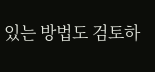있는 방법도 검토하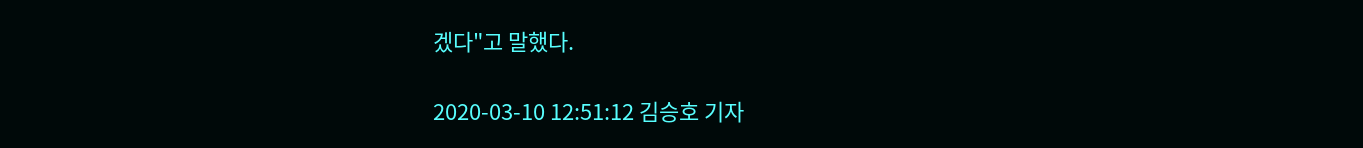겠다"고 말했다.

2020-03-10 12:51:12 김승호 기자